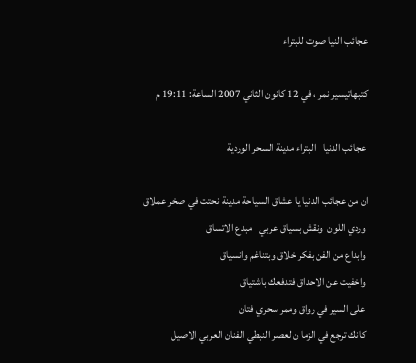عجائب النيا صوت للبتراء

كتبهاتيسير نمر ، في 12 كانون الثاني 2007 الساعة: 19:11 م

 عجائب الدنيا   البتراء مدينة السحر الوردية

ان من عجائب الدنيا يا عشاق السياحة مدينة نحتت في صخر عملاق
 وردي اللون  ونقش بسياق عربي   مبدع الاتساق
 وابداع من الفن بفكر خلاق وبتناغم وانسياق
 واخفيت عن الاحداق فتدفعك باشتياق
 على السير في رواق وممر سحري فتان
 كانك ترجع في الزما ن لعصر النبطي الفنان العربي الاصيل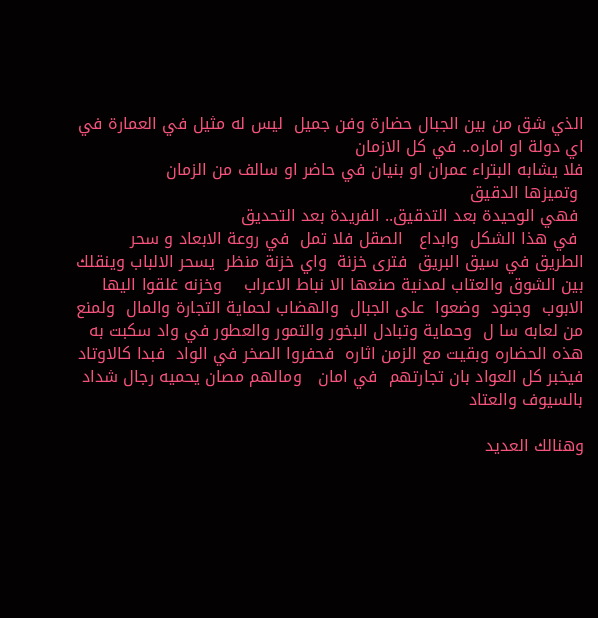الذي شق من بين الجبال حضارة وفن جميل  ليس له مثيل في العمارة في اي دولة او اماره.. في كل الازمان
فلا يشابه البتراء عمران او بنيان في حاضر او سالف من الزمان
 وتميزها الدقيق
 فهي الوحيدة بعد التدقيق.. الفريدة بعد التحديق
 في هذا الشكل  وابداع   الصقل فلا تمل  في روعة الابعاد و سحر  الطريق في سيق البريق  فترى خزنة  واي خزنة منظر  يسحر الالباب وينقلك  بين الشوق والعتاب لمدنية صنعها الا نباط الاعراب    وخزنه غلقوا اليها الابوب  وجنود  وضعوا  على الجبال  والهضاب لحماية التجارة والمال  ولمنع من لعابه سا ل  وحماية وتبادل البخور والتمور والعطور في واد سكبت به هذه الحضاره وبقيت مع الزمن اثاره  فحفروا الصخر في الواد  فبدا كالاوتاد فيخبر كل العواد بان تجارتهم  في امان   ومالهم مصان يحميه رجال شداد بالسيوف والعتاد

وهنالك العديد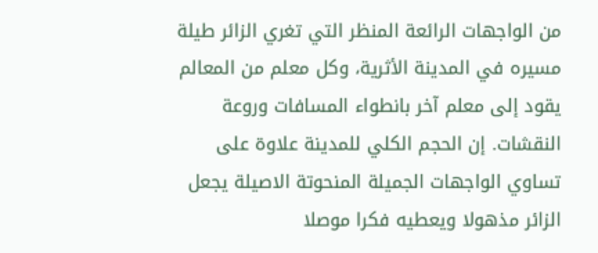من الواجهات الرائعة المنظر التي تغري الزائر طيلة مسيره في المدينة الأثرية، وكل معلم من المعالم يقود إلى معلم آخر بانطواء المسافات وروعة النقشات. إن الحجم الكلي للمدينة علاوة على تساوي الواجهات الجميلة المنحوتة الاصيلة يجعل الزائر مذهولا ويعطيه فكرا موصلا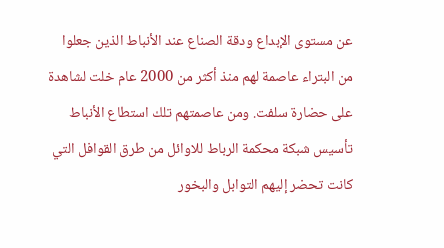عن مستوى الإبداع ودقة الصناع عند الأنباط الذين جعلوا من البتراء عاصمة لهم منذ أكثر من 2000 عام خلت لشاهدة على حضارة سلفت. ومن عاصمتهم تلك استطاع الأنباط تأسيس شبكة محكمة الرباط للاوائل من طرق القوافل التي كانت تحضر إليهم التوابل والبخور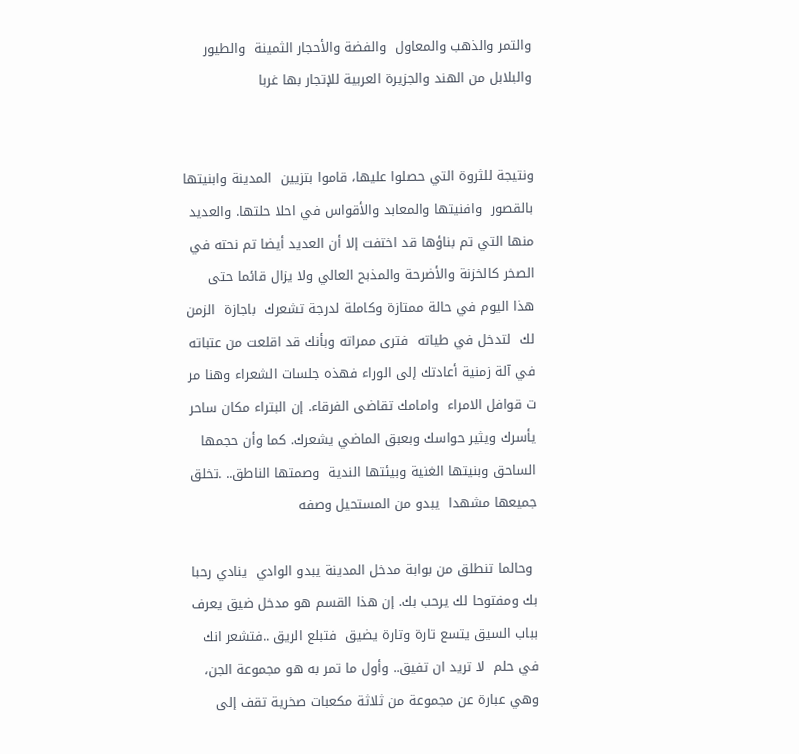والتمر والذهب والمعاول  والفضة والأحجار الثمينة  والطيور والبلابل من الهند والجزيرة العربية للإتجار بها غربا


ونتيجة للثروة التي حصلوا عليها، قاموا بتزيين  المدينة وابنيتها بالقصور  وافنيتها والمعابد والأقواس في احلا حلتها. والعديد منها التي تم بناؤها قد اختفت إلا أن العديد أيضا تم نحته في الصخر كالخزنة والأضرحة والمذبح العالي ولا يزال قائما حتى هذا اليوم في حالة ممتازة وكاملة لدرجة تشعرك  باجازة  الزمن لك  لتدخل في طياته  فترى ممراته وبأنك قد اقلعت من عتباته في آلة زمنية أعادتك إلى الوراء فهذه جلسات الشعراء وهنا مر ت قوافل الامراء  وامامك تقاضى الفرقاء. إن البتراء مكان ساحر يأسرك ويثير حواسك وبعبق الماضي يشعرك. كما وأن حجمها الساحق وبنيتها الغنية وبيئتها الندية  وصمتها الناطق.. .تخلق جميعها مشهدا  يبدو من المستحيل وصفه

 وحالما تنطلق من بوابة مدخل المدينة يبدو الوادي  ينادي رحبا بك ومفتوحا لك يرحب بك. إن هذا القسم هو مدخل ضيق يعرف بباب السيق يتسع تارة وتارة يضيق  فتبلع الريق ..فتشعر انك في حلم  لا تريد ان تفيق.. وأول ما تمر به هو مجموعة الجن، وهي عبارة عن مجموعة من ثلاثة مكعبات صخرية تقف إلى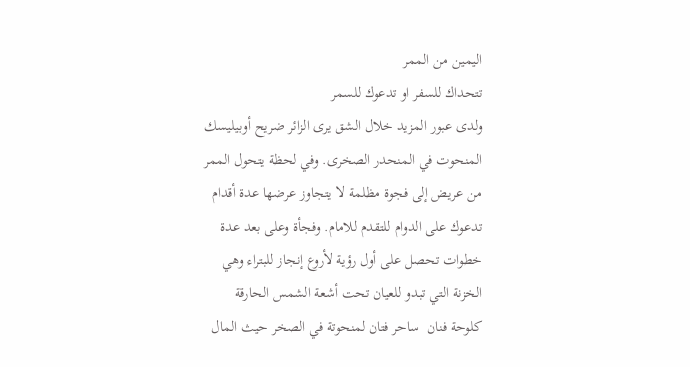اليمين من الممر
تتحداك للسفر او تدعوك للسمر
ولدى عبور المزيد خلال الشق يرى الزائر ضريح أوبيليسك المنحوت في المنحدر الصخرى. وفي لحظة يتحول الممر من عريض إلى فجوة مظلمة لا يتجاوز عرضها عدة أقدام تدعوك على الدوام للتقدم للامام. وفجأة وعلى بعد عدة خطوات تحصل على أول رؤية لأروع إنجاز للبتراء وهي الخزنة التي تبدو للعيان تحت أشعة الشمس الحارقة  كلوحة فنان  ساحر فتان لمنحوتة في الصخر حيث المال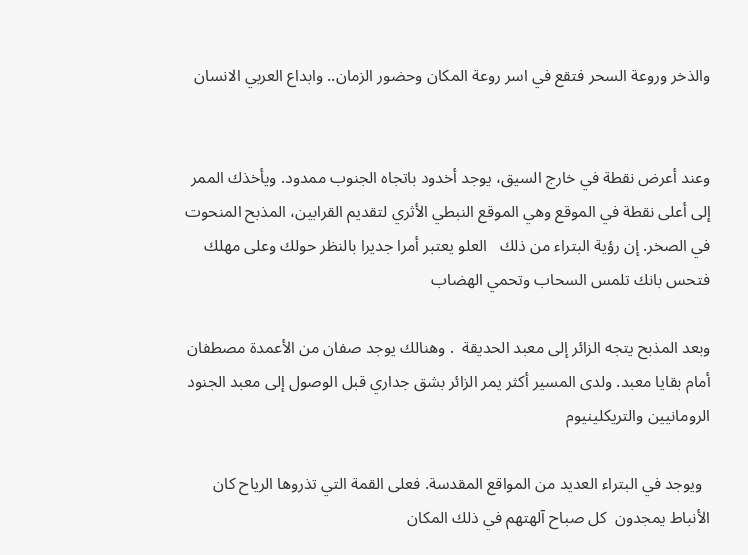والذخر وروعة السحر فتقع في اسر روعة المكان وحضور الزمان.. وابداع العربي الانسان


وعند أعرض نقطة في خارج السيق، يوجد أخدود باتجاه الجنوب ممدود. ويأخذك الممر إلى أعلى نقطة في الموقع وهي الموقع النبطي الأثري لتقديم القرابين، المذبح المنحوت في الصخر. إن رؤية البتراء من ذلك   العلو يعتبر أمرا جديرا بالنظر حولك وعلى مهلك فتحس بانك تلمس السحاب وتحمي الهضاب

وبعد المذبح يتجه الزائر إلى معبد الحديقة  . وهنالك يوجد صفان من الأعمدة مصطفان أمام بقايا معبد. ولدى المسير أكثر يمر الزائر بشق جداري قبل الوصول إلى معبد الجنود الرومانيين والتريكلينيوم

  ويوجد في البتراء العديد من المواقع المقدسة. فعلى القمة التي تذروها الرياح كان الأنباط يمجدون  كل صباح آلهتهم في ذلك المكان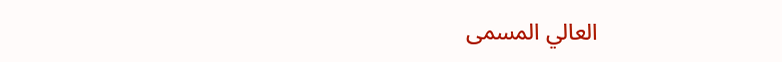العالي المسمى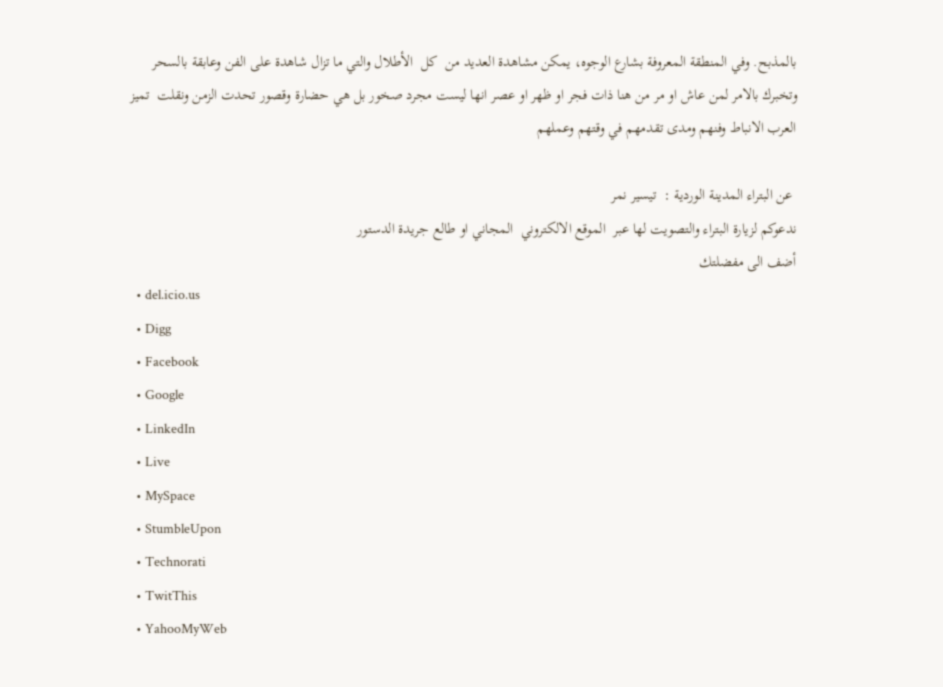بالمذبح. وفي المنطقة المعروفة بشارع الوجوه، يمكن مشاهدة العديد من  كل  الأطلال والتي ما تزال شاهدة على الفن وعابقة بالسحر وتخبرك بالامر لمن عاش او مر من هنا ذات فجر او ظهر او عصر انها ليست مجرد صخور بل هي حضارة وقصور تحدت الزمن ونقلت  تميز العرب الانباط وفنهم ومدى تقدمهم في وقتهم وعملهم

 عن البتراء المدينة الوردية :  تيسير نمر
ندعوكم لزيارة البتراء والتصويت لها عبر  الموقع الالكتروني  المجاني او طالع جريدة الدستور
أضف الى مفضلتك
  • del.icio.us
  • Digg
  • Facebook
  • Google
  • LinkedIn
  • Live
  • MySpace
  • StumbleUpon
  • Technorati
  • TwitThis
  • YahooMyWeb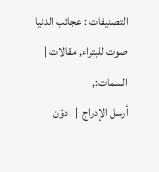التصنيفات : عجائب الدنيا صوت للبتراء, مقالات | السمات:,
أرسل الإدراج  |   دوّن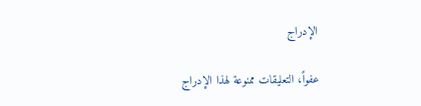الإدراج

عفواً، التعليقات ممنوعة لهذا الإدراج